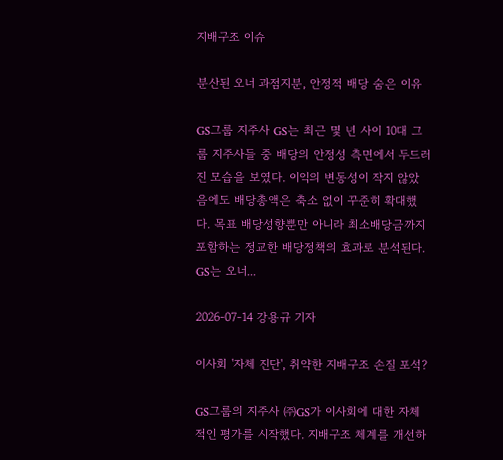지배구조 이슈

분산된 오너 과점지분, 안정적 배당 숨은 이유

GS그룹 지주사 GS는 최근 몇 년 사이 10대 그룹 지주사들 중 배당의 안정성 측면에서 두드러진 모습을 보였다. 이익의 변동성이 작지 않았음에도 배당총액은 축소 없이 꾸준히 확대했다. 목표 배당성향뿐만 아니라 최소배당금까지 포함하는 정교한 배당정책의 효과로 분석된다. GS는 오너...

2026-07-14 강용규 기자

이사회 '자체 진단', 취약한 지배구조 손질 포석?

GS그룹의 지주사 ㈜GS가 이사회에 대한 자체적인 평가를 시작했다. 지배구조 체계를 개선하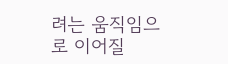려는 움직임으로 이어질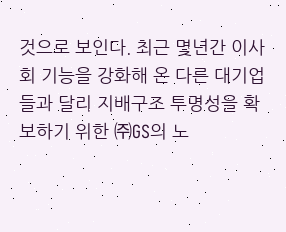것으로 보인다. 최근 몇년간 이사회 기능을 강화해 온 다른 대기업들과 달리 지배구조 투명성을 확보하기 위한 ㈜GS의 노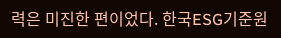력은 미진한 편이었다. 한국ESG기준원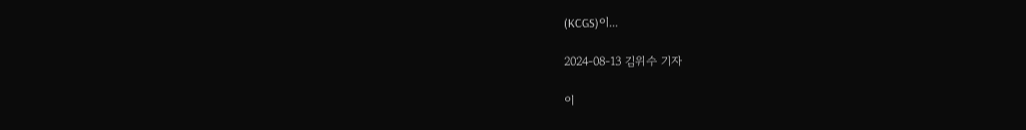(KCGS)이...

2024-08-13 김위수 기자

이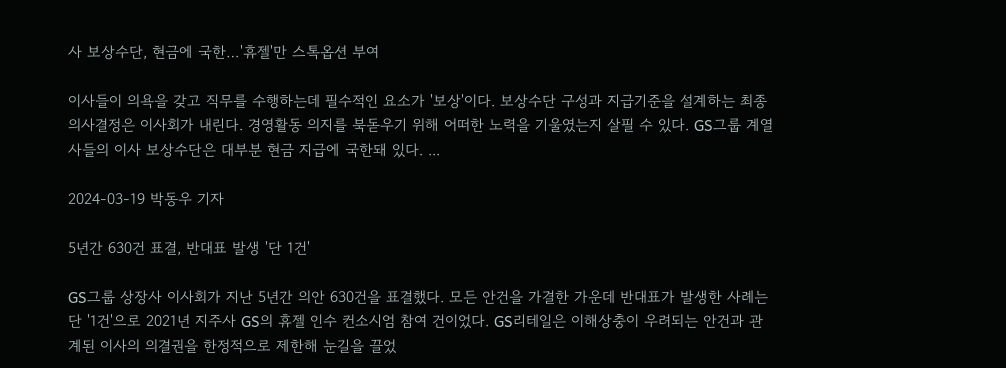사 보상수단, 현금에 국한…'휴젤'만 스톡옵션 부여

이사들이 의욕을 갖고 직무를 수행하는데 필수적인 요소가 '보상'이다. 보상수단 구성과 지급기준을 설계하는 최종 의사결정은 이사회가 내린다. 경영활동 의지를 북돋우기 위해 어떠한 노력을 기울였는지 살필 수 있다. GS그룹 계열사들의 이사 보상수단은 대부분 현금 지급에 국한돼 있다. ...

2024-03-19 박동우 기자

5년간 630건 표결, 반대표 발생 '단 1건'

GS그룹 상장사 이사회가 지난 5년간 의안 630건을 표결했다. 모든 안건을 가결한 가운데 반대표가 발생한 사례는 단 '1건'으로 2021년 지주사 GS의 휴젤 인수 컨소시엄 참여 건이었다. GS리테일은 이해상충이 우려되는 안건과 관계된 이사의 의결권을 한정적으로 제한해 눈길을 끌었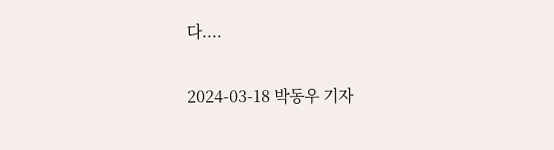다....

2024-03-18 박동우 기자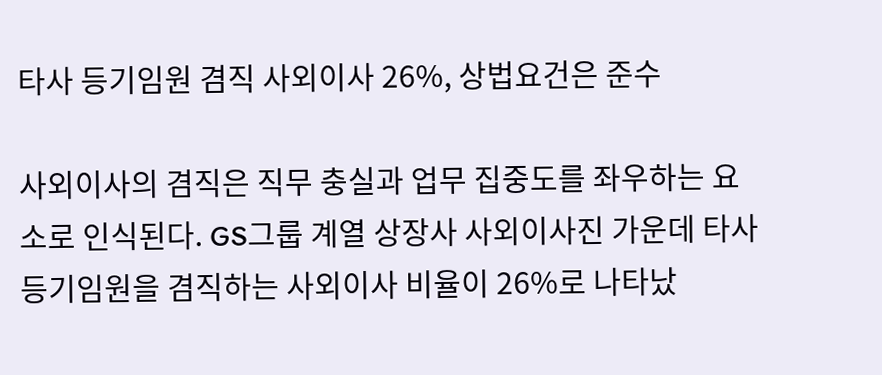타사 등기임원 겸직 사외이사 26%, 상법요건은 준수

사외이사의 겸직은 직무 충실과 업무 집중도를 좌우하는 요소로 인식된다. GS그룹 계열 상장사 사외이사진 가운데 타사 등기임원을 겸직하는 사외이사 비율이 26%로 나타났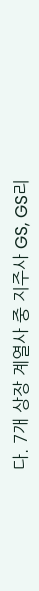다. 7개 상장 계열사 중 지주사 GS, GS리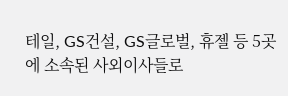테일, GS건설, GS글로벌, 휴젤 등 5곳에 소속된 사외이사들로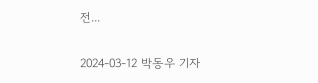전...

2024-03-12 박동우 기자